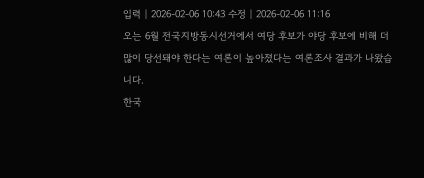입력 | 2026-02-06 10:43 수정 | 2026-02-06 11:16
오는 6월 전국지방동시선거에서 여당 후보가 야당 후보에 비해 더 많이 당선돼야 한다는 여론이 높아졌다는 여론조사 결과가 나왔습니다.
한국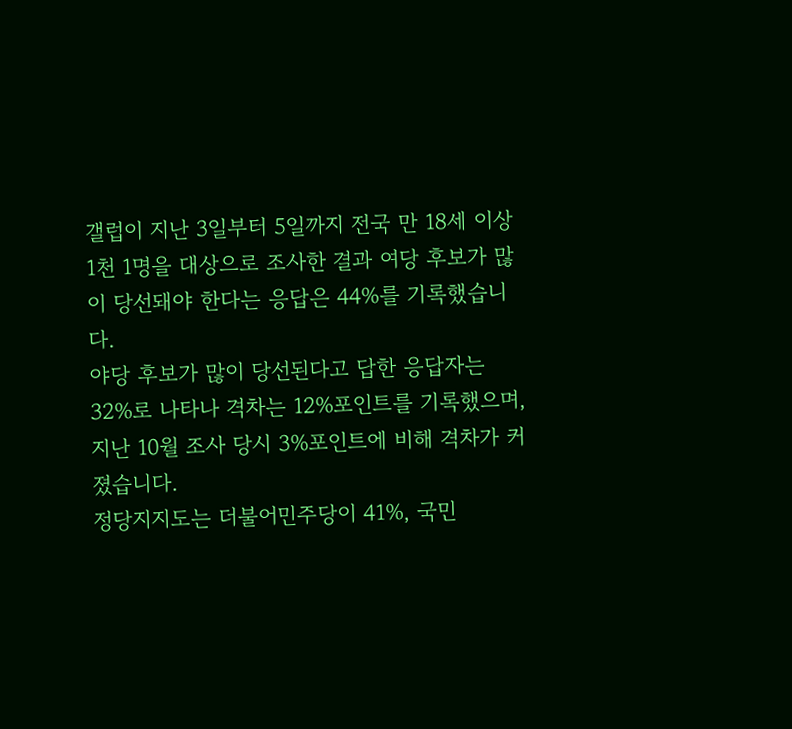갤럽이 지난 3일부터 5일까지 전국 만 18세 이상 1천 1명을 대상으로 조사한 결과 여당 후보가 많이 당선돼야 한다는 응답은 44%를 기록했습니다.
야당 후보가 많이 당선된다고 답한 응답자는 32%로 나타나 격차는 12%포인트를 기록했으며, 지난 10월 조사 당시 3%포인트에 비해 격차가 커졌습니다.
정당지지도는 더불어민주당이 41%, 국민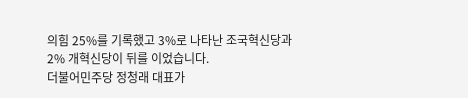의힘 25%를 기록했고 3%로 나타난 조국혁신당과 2% 개혁신당이 뒤를 이었습니다.
더불어민주당 정청래 대표가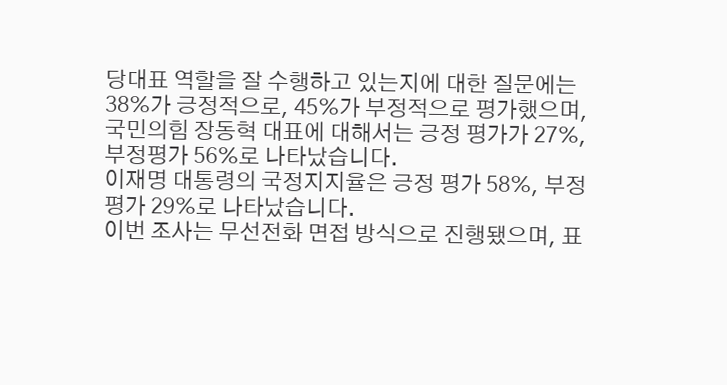당대표 역할을 잘 수행하고 있는지에 대한 질문에는 38%가 긍정적으로, 45%가 부정적으로 평가했으며, 국민의힘 장동혁 대표에 대해서는 긍정 평가가 27%, 부정평가 56%로 나타났습니다.
이재명 대통령의 국정지지율은 긍정 평가 58%, 부정 평가 29%로 나타났습니다.
이번 조사는 무선전화 면접 방식으로 진행됐으며, 표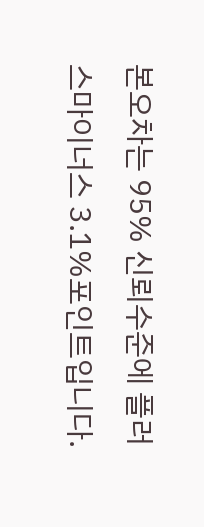본오차는 95% 신뢰수준에 플러스마이너스 3.1%포인트입니다.